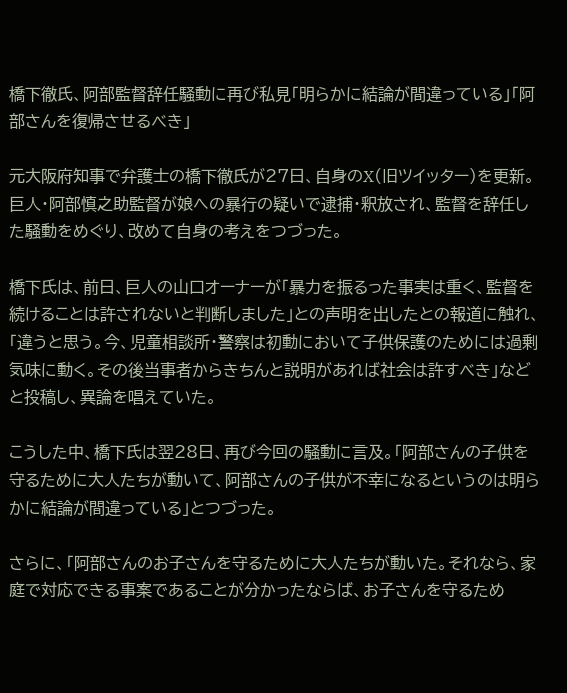橋下徹氏、阿部監督辞任騒動に再び私見「明らかに結論が間違っている」「阿部さんを復帰させるべき」

元大阪府知事で弁護士の橋下徹氏が27日、自身のX(旧ツイッター)を更新。巨人・阿部慎之助監督が娘への暴行の疑いで逮捕・釈放され、監督を辞任した騒動をめぐり、改めて自身の考えをつづった。

橋下氏は、前日、巨人の山口オーナーが「暴力を振るった事実は重く、監督を続けることは許されないと判断しました」との声明を出したとの報道に触れ、「違うと思う。今、児童相談所・警察は初動において子供保護のためには過剰気味に動く。その後当事者からきちんと説明があれば社会は許すべき」などと投稿し、異論を唱えていた。

こうした中、橋下氏は翌28日、再び今回の騒動に言及。「阿部さんの子供を守るために大人たちが動いて、阿部さんの子供が不幸になるというのは明らかに結論が間違っている」とつづった。

さらに、「阿部さんのお子さんを守るために大人たちが動いた。それなら、家庭で対応できる事案であることが分かったならば、お子さんを守るため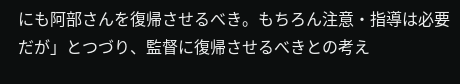にも阿部さんを復帰させるべき。もちろん注意・指導は必要だが」とつづり、監督に復帰させるべきとの考え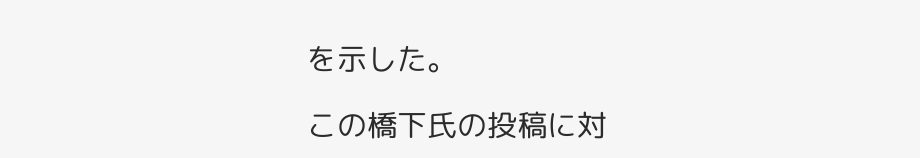を示した。

この橋下氏の投稿に対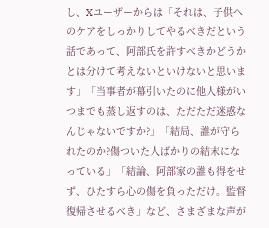し、Xユーザーからは「それは、子供へのケアをしっかりしてやるべきだという話であって、阿部氏を許すべきかどうかとは分けて考えないといけないと思います」「当事者が幕引いたのに他人様がいつまでも蒸し返すのは、ただただ迷惑なんじゃないですか?」「結局、誰が守られたのか?傷ついた人ばかりの結末になっている」「結論、阿部家の誰も得をせず、ひたすら心の傷を負っただけ。監督復帰させるべき」など、さまざまな声が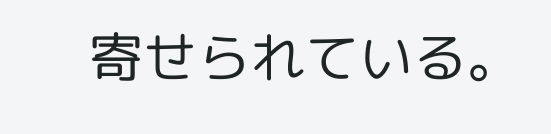寄せられている。